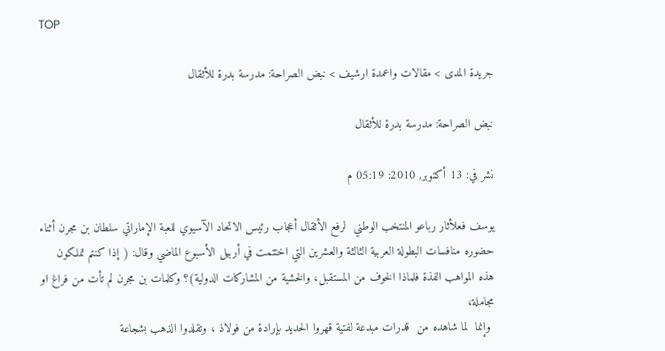TOP

جريدة المدى > مقالات واعمدة ارشيف > نبض الصراحة: مدرسة بدرة للأثقال

نبض الصراحة: مدرسة بدرة للأثقال

نشر في: 13 أكتوبر, 2010: 05:19 م

يوسف فعلأثار رباعو المنتخب الوطني  لرفع الأثقال أعجاب رئيس الاتحاد الآسيوي للعبة الإماراتي سلطان بن مجرن أثناء حضوره منافسات البطولة العربية الثالثة والعشرين التي اختتمت في أربيل الأسبوع الماضي وقال: ( إذا كنتم تملكون هذه المواهب الفذة فلماذا الخوف من المستقبل، والخشية من المشاركات الدولية)؟ وكلمات بن مجرن لم تأت من فراغ او مجاملة،
 وإنما  لما شاهده من  قدرات مبدعة لفتية قهروا الحديد بإرادة من فولاذ ، وتقلدوا الذهب بشجاعة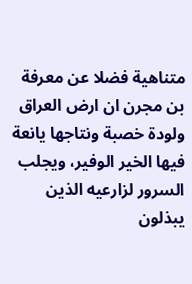متناهية فضلا عن معرفة بن مجرن ان ارض العراق ولودة خصبة ونتاجها يانعة فيها الخير الوفير، ويجلب السرور لزارعيه الذين يبذلون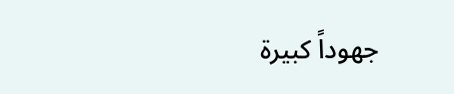جهوداً كبيرة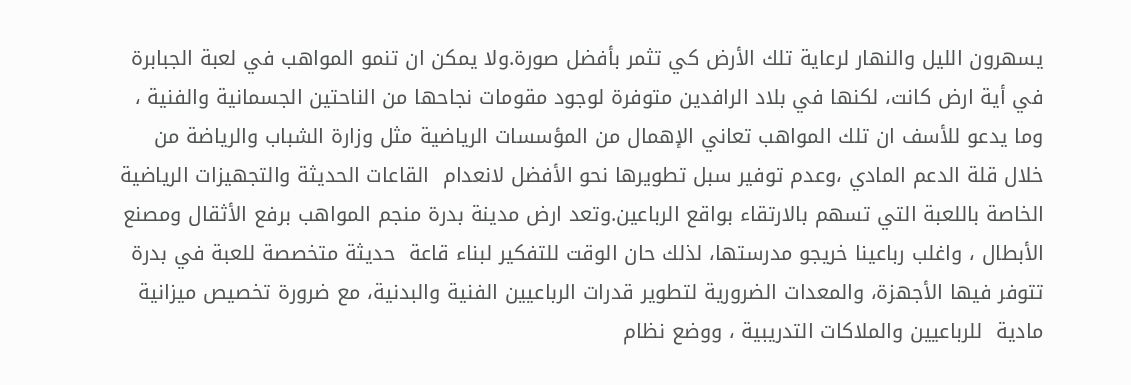يسهرون الليل والنهار لرعاية تلك الأرض كي تثمر بأفضل صورة.ولا يمكن ان تنمو المواهب في لعبة الجبابرة في أية ارض كانت، لكنها في بلاد الرافدين متوفرة لوجود مقومات نجاحها من الناحتين الجسمانية والفنية ، وما يدعو للأسف ان تلك المواهب تعاني الإهمال من المؤسسات الرياضية مثل وزارة الشباب والرياضة من خلال قلة الدعم المادي ،وعدم توفير سبل تطويرها نحو الأفضل لانعدام  القاعات الحديثة والتجهيزات الرياضية الخاصة باللعبة التي تسهم بالارتقاء بواقع الرباعين.وتعد ارض مدينة بدرة منجم المواهب برفع الأثقال ومصنع الأبطال ، واغلب رباعينا خريجو مدرستها، لذلك حان الوقت للتفكير لبناء قاعة  حديثة متخصصة للعبة في بدرة تتوفر فيها الأجهزة، والمعدات الضرورية لتطوير قدرات الرباعيين الفنية والبدنية، مع ضرورة تخصيص ميزانية مادية  للرباعيين والملاكات التدريبية ، ووضع نظام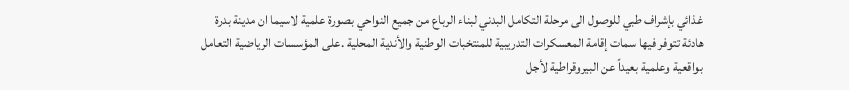غذائي بإشراف طبي للوصول الى مرحلة التكامل البدني لبناء الرباع من جميع النواحي بصورة علمية لاسيما ان مدينة بدرة هادئة تتوفر فيها سمات إقامة المعسكرات التدريبية للمنتخبات الوطنية والأندية المحلية .على المؤسسات الرياضية التعامل بواقعية وعلمية بعيداً عن البيروقراطية لأجل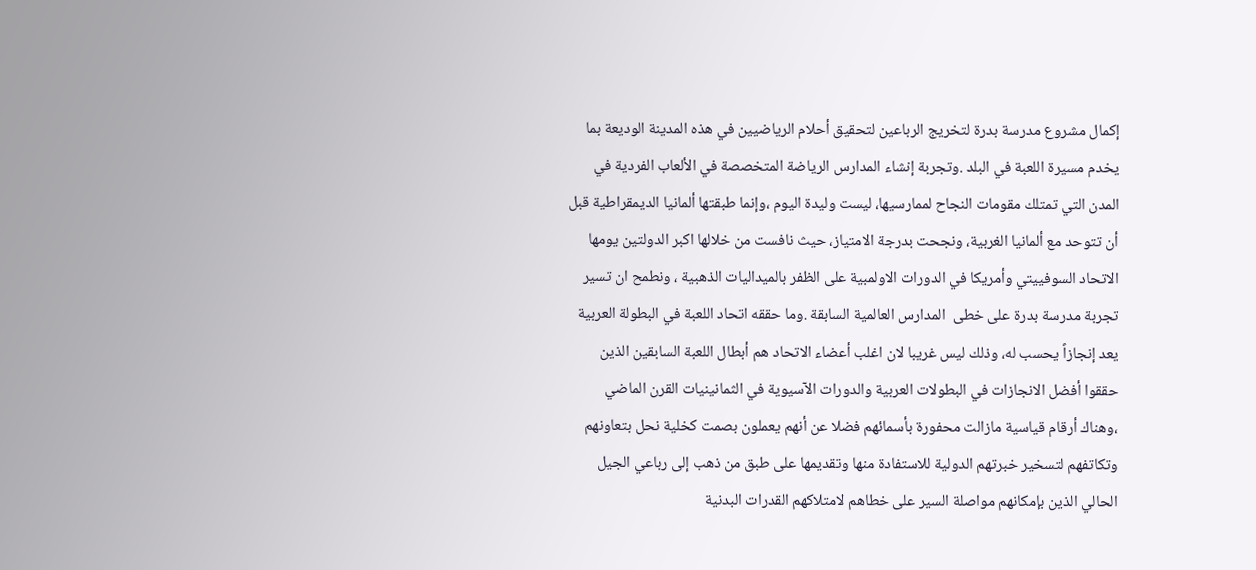إكمال مشروع مدرسة بدرة لتخريج الرباعين لتحقيق أحلام الرياضيين في هذه المدينة الوديعة بما يخدم مسيرة اللعبة في البلد .وتجربة إنشاء المدارس الرياضة المتخصصة في الألعاب الفردية في المدن التي تمتلك مقومات النجاح لممارسيها، ليست وليدة اليوم ،وإنما طبقتها ألمانيا الديمقراطية قبل أن تتوحد مع ألمانيا الغربية، ونجحت بدرجة الامتياز، حيث نافست من خلالها اكبر الدولتين يومها الاتحاد السوفييتي وأمريكا في الدورات الاولمبية على الظفر بالميداليات الذهبية ، ونطمح ان تسير تجربة مدرسة بدرة على خطى  المدارس العالمية السابقة .وما حققه اتحاد اللعبة في البطولة العربية يعد إنجازاً يحسب له، وذلك ليس غريبا لان اغلب أعضاء الاتحاد هم أبطال اللعبة السابقين الذين حققوا أفضل الانجازات في البطولات العربية والدورات الآسيوية في الثمانينيات القرن الماضي ،وهناك أرقام قياسية مازالت محفورة بأسمائهم فضلا عن أنهم يعملون بصمت كخلية نحل بتعاونهم وتكاتفهم لتسخير خبرتهم الدولية للاستفادة منها وتقديمها على طبق من ذهب إلى رباعي الجيل الحالي الذين بإمكانهم مواصلة السير على خطاهم لامتلاكهم القدرات البدنية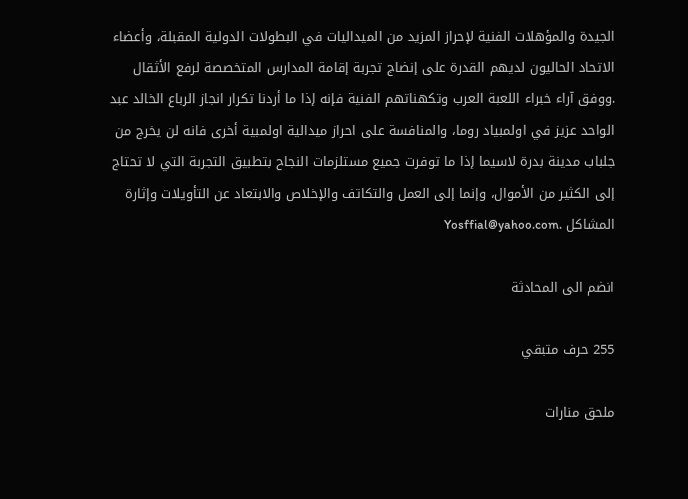الجيدة والمؤهلات الفنية لإحراز المزيد من الميداليات في البطولات الدولية المقبلة، وأعضاء الاتحاد الحاليون لديهم القدرة على إنضاج تجربة إقامة المدارس المتخصصة لرفع الأثقال  .ووفق آراء خبراء اللعبة العرب وتكهناتهم الفنية فإنه إذا ما أردنا تكرار انجاز الرباع الخالد عبد الواحد عزيز في اولمبياد روما، والمنافسة على احراز ميدالية اولمبية أخرى فانه لن يخرج من جلباب مدينة بدرة لاسيما إذا ما توفرت جميع مستلزمات النجاح بتطبيق التجربة التي لا تحتاج إلى الكثير من الأموال، وإنما إلى العمل والتكاتف والإخلاص والابتعاد عن التأويلات وإثارة المشاكل .Yosffial@yahoo.com

انضم الى المحادثة

255 حرف متبقي

ملحق منارات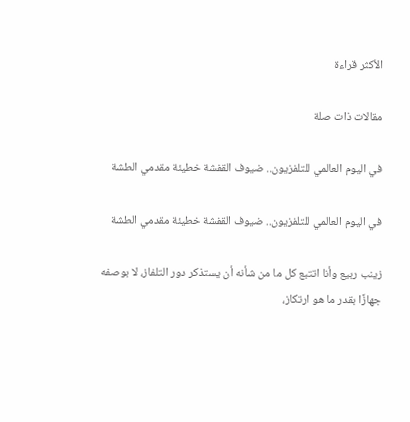الأكثر قراءة

مقالات ذات صلة

في اليوم العالمي للتلفزيون.. ضيوف القفشة خطيئة مقدمي الطشة

في اليوم العالمي للتلفزيون.. ضيوف القفشة خطيئة مقدمي الطشة

زينب ربيع وأنا اتتبع كل ما من شأنه أن يستذكر دور التلفاز، لا بوصفه جهازًا بقدر ما هو ارتكاز،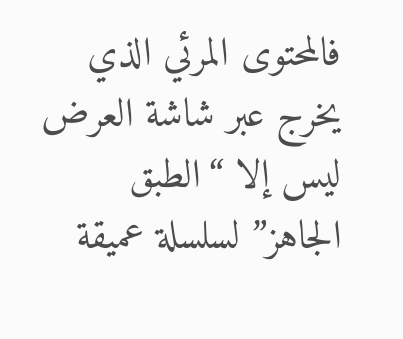فالمحتوى المرئي الذي يخرج عبر شاشة العرض ليس إلا “الطبق الجاهز” لسلسلة عميقة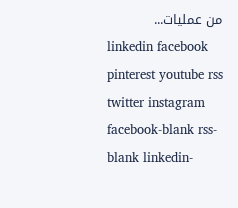من عمليات...
linkedin facebook pinterest youtube rss twitter instagram facebook-blank rss-blank linkedin-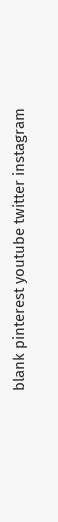blank pinterest youtube twitter instagram